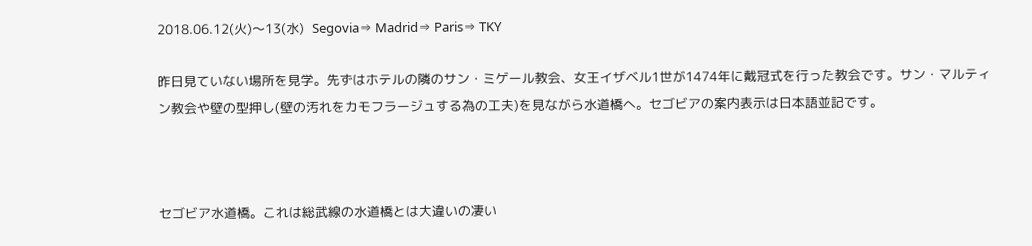2018.06.12(火)〜13(水)  Segovia⇒ Madrid⇒ Paris⇒ TKY

昨日見ていない場所を見学。先ずはホテルの隣のサン・ミゲール教会、女王イザベル1世が1474年に戴冠式を行った教会です。サン・マルティン教会や壁の型押し(壁の汚れをカモフラージュする為の工夫)を見ながら水道橋へ。セゴビアの案内表示は日本語並記です。



セゴビア水道橋。これは総武線の水道橋とは大違いの凄い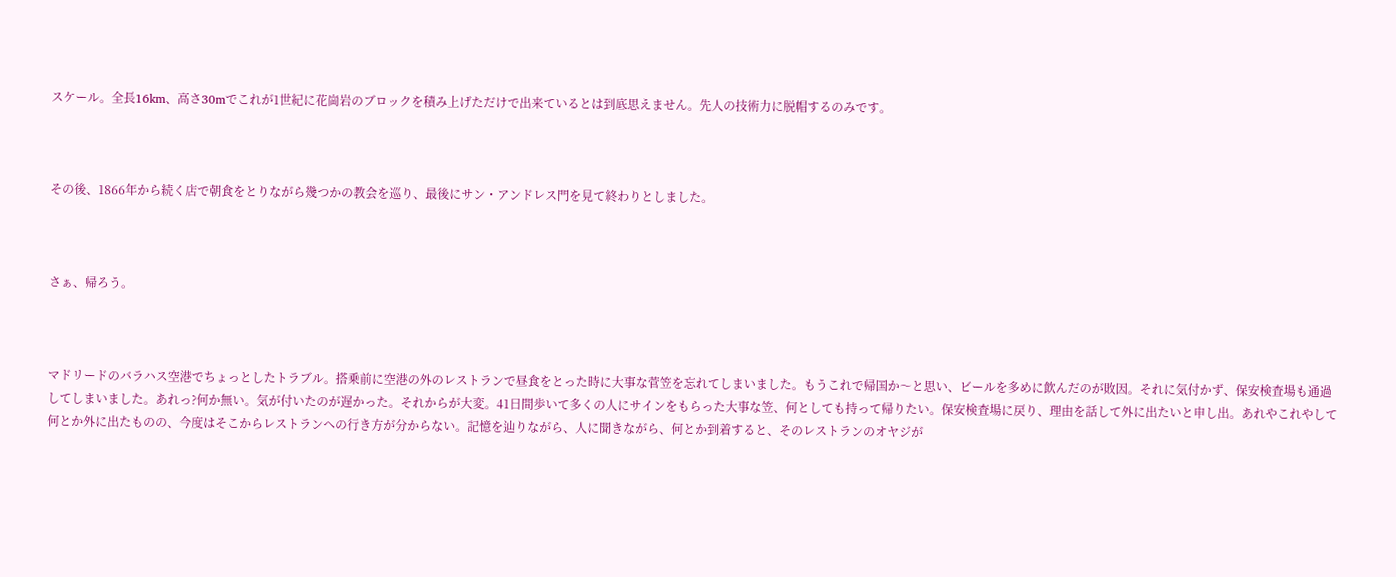スケール。全長16km、高さ30mでこれが1世紀に花崗岩のブロックを積み上げただけで出来ているとは到底思えません。先人の技術力に脱帽するのみです。



その後、1866年から続く店で朝食をとりながら幾つかの教会を巡り、最後にサン・アンドレス門を見て終わりとしました。



さぁ、帰ろう。



マドリードのバラハス空港でちょっとしたトラブル。搭乗前に空港の外のレストランで昼食をとった時に大事な菅笠を忘れてしまいました。もうこれで帰国か〜と思い、ビールを多めに飲んだのが敗因。それに気付かず、保安検査場も通過してしまいました。あれっ?何か無い。気が付いたのが遅かった。それからが大変。41日間歩いて多くの人にサインをもらった大事な笠、何としても持って帰りたい。保安検査場に戻り、理由を話して外に出たいと申し出。あれやこれやして何とか外に出たものの、今度はそこからレストランへの行き方が分からない。記憶を辿りながら、人に聞きながら、何とか到着すると、そのレストランのオヤジが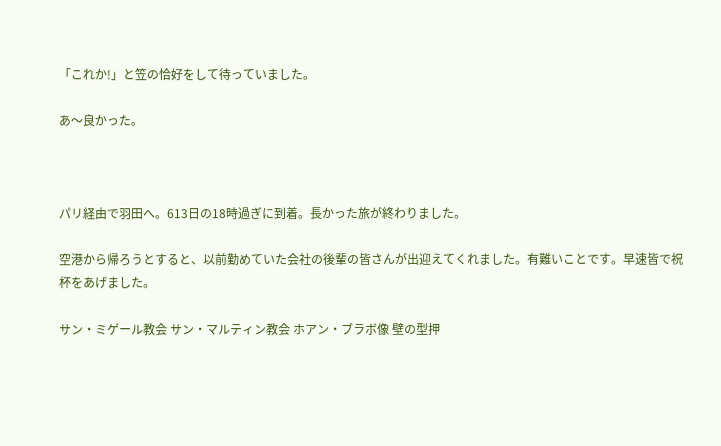「これか!」と笠の恰好をして待っていました。

あ〜良かった。



パリ経由で羽田へ。613日の18時過ぎに到着。長かった旅が終わりました。

空港から帰ろうとすると、以前勤めていた会社の後輩の皆さんが出迎えてくれました。有難いことです。早速皆で祝杯をあげました。

サン・ミゲール教会 サン・マルティン教会 ホアン・ブラボ像 壁の型押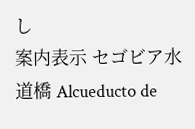し
案内表示 セゴビア水道橋 Alcueducto de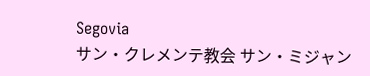Segovia
サン・クレメンテ教会 サン・ミジャン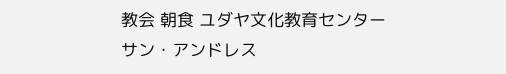教会 朝食 ユダヤ文化教育センター
サン・アンドレス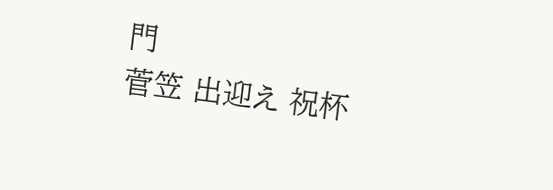門
菅笠 出迎え 祝杯